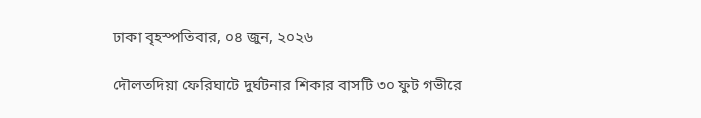ঢাকা বৃহস্পতিবার, ০৪ জুন, ২০২৬

দৌলতদিয়া ফেরিঘাটে দুর্ঘটনার শিকার বাসটি ৩০ ফুট গভীরে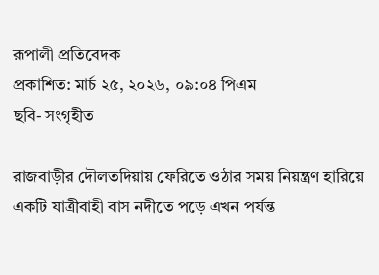রূপালী প্রতিবেদক
প্রকাশিত: মার্চ ২৫, ২০২৬, ০৯:০৪ পিএম
ছবি- সংগৃহীত

রাজবাড়ীর দৌলতদিয়ায় ফেরিতে ওঠার সময় নিয়ন্ত্রণ হারিয়ে একটি যাত্রীবাহী বাস নদীতে পড়ে এখন পর্যন্ত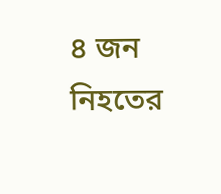৪ জন নিহতের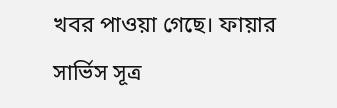খবর পাওয়া গেছে। ফায়ার সার্ভিস সূত্র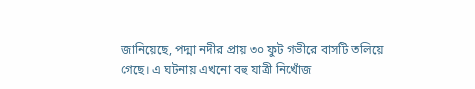জানিয়েছে, পদ্মা নদীর প্রায় ৩০ ফুট গভীরে বাসটি তলিয়ে গেছে। এ ঘটনায় এখনো বহু যাত্রী নিখোঁজ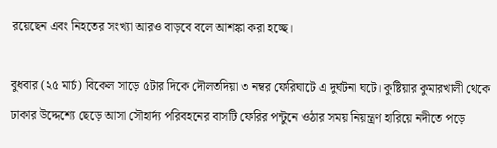রয়েছেন এবং নিহতের সংখ্যা আরও বাড়বে বলে আশঙ্কা করা হচ্ছে।

বুধবার (২৫ মার্চ) বিকেল সাড়ে ৫টার দিকে দৌলতদিয়া ৩ নম্বর ফেরিঘাটে এ দুর্ঘটনা ঘটে। কুষ্টিয়ার কুমারখালী থেকে ঢাকার উদ্দেশ্যে ছেড়ে আসা সৌহার্দ্য পরিবহনের বাসটি ফেরির পন্টুনে ওঠার সময় নিয়ন্ত্রণ হারিয়ে নদীতে পড়ে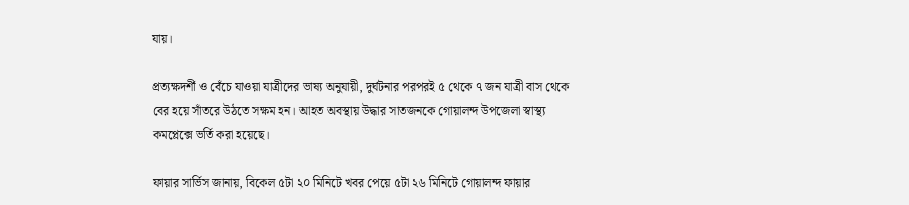যায়।

প্রত্যক্ষদর্শী ও বেঁচে যাওয়া যাত্রীদের ভাষ্য অনুযায়ী, দুর্ঘটনার পরপরই ৫ থেকে ৭ জন যাত্রী বাস থেকে বের হয়ে সাঁতরে উঠতে সক্ষম হন। আহত অবস্থায় উদ্ধার সাতজনকে গোয়ালন্দ উপজেলা স্বাস্থ্য কমপ্লেক্সে ভর্তি করা হয়েছে।

ফায়ার সার্ভিস জানায়, বিকেল ৫টা ২০ মিনিটে খবর পেয়ে ৫টা ২৬ মিনিটে গোয়ালন্দ ফায়ার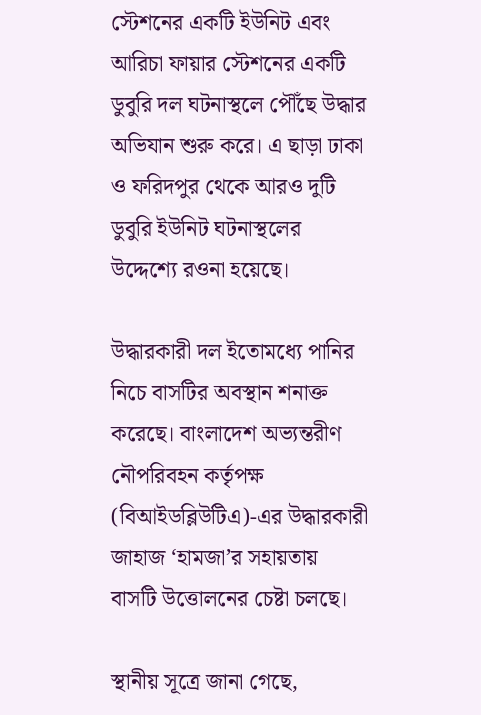স্টেশনের একটি ইউনিট এবং আরিচা ফায়ার স্টেশনের একটি ডুবুরি দল ঘটনাস্থলে পৌঁছে উদ্ধার অভিযান শুরু করে। এ ছাড়া ঢাকা ও ফরিদপুর থেকে আরও দুটি ডুবুরি ইউনিট ঘটনাস্থলের উদ্দেশ্যে রওনা হয়েছে।

উদ্ধারকারী দল ইতোমধ্যে পানির নিচে বাসটির অবস্থান শনাক্ত করেছে। বাংলাদেশ অভ্যন্তরীণ নৌপরিবহন কর্তৃপক্ষ (বিআইডব্লিউটিএ)-এর উদ্ধারকারী জাহাজ ‘হামজা’র সহায়তায় বাসটি উত্তোলনের চেষ্টা চলছে।

স্থানীয় সূত্রে জানা গেছে,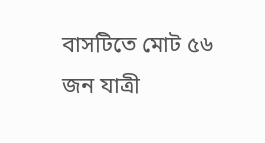বাসটিতে মোট ৫৬ জন যাত্রী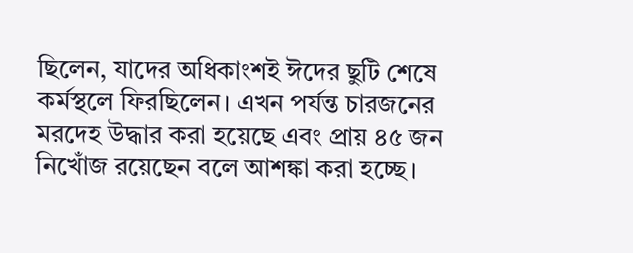ছিলেন, যাদের অধিকাংশই ঈদের ছুটি শেষে কর্মস্থলে ফিরছিলেন। এখন পর্যন্ত চারজনের মরদেহ উদ্ধার করা হয়েছে এবং প্রায় ৪৫ জন নিখোঁজ রয়েছেন বলে আশঙ্কা করা হচ্ছে।